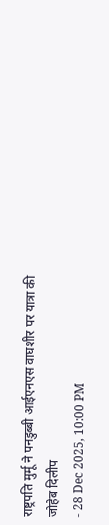राष्ट्रपति मुर्मू ने पनडुब्बी आईएनएस वाघशीर पर यात्रा की
जोहेब दिलीप
- 28 Dec 2025, 10:00 PM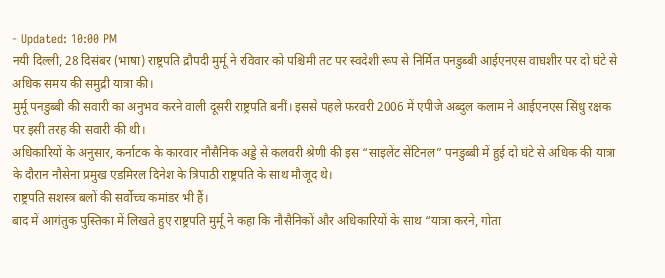- Updated: 10:00 PM
नयी दिल्ली, 28 दिसंबर (भाषा) राष्ट्रपति द्रौपदी मुर्मू ने रविवार को पश्चिमी तट पर स्वदेशी रूप से निर्मित पनडुब्बी आईएनएस वाघशीर पर दो घंटे से अधिक समय की समुद्री यात्रा की।
मुर्मू पनडुब्बी की सवारी का अनुभव करने वाली दूसरी राष्ट्रपति बनीं। इससे पहले फरवरी 2006 में एपीजे अब्दुल कलाम ने आईएनएस सिंधु रक्षक पर इसी तरह की सवारी की थी।
अधिकारियों के अनुसार, कर्नाटक के कारवार नौसैनिक अड्डे से कलवरी श्रेणी की इस “साइलेंट सेंटिनल” पनडुब्बी में हुई दो घंटे से अधिक की यात्रा के दौरान नौसेना प्रमुख एडमिरल दिनेश के त्रिपाठी राष्ट्रपति के साथ मौजूद थे।
राष्ट्रपति सशस्त्र बलों की सर्वोच्च कमांडर भी हैं।
बाद में आगंतुक पुस्तिका में लिखते हुए राष्ट्रपति मुर्मू ने कहा कि नौसैनिकों और अधिकारियों के साथ “यात्रा करने, गोता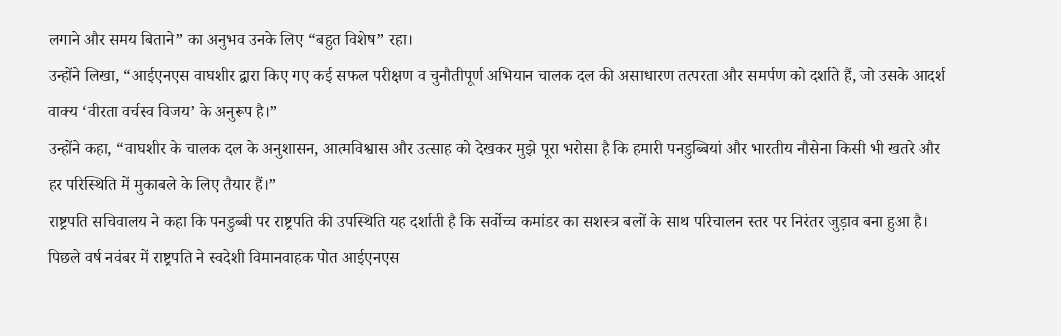लगाने और समय बिताने” का अनुभव उनके लिए “बहुत विशेष” रहा।
उन्होंने लिखा, “आईएनएस वाघशीर द्वारा किए गए कई सफल परीक्षण व चुनौतीपूर्ण अभियान चालक दल की असाधारण तत्परता और समर्पण को दर्शाते हैं, जो उसके आदर्श वाक्य ‘वीरता वर्चस्व विजय’ के अनुरूप है।”
उन्होंने कहा, “वाघशीर के चालक दल के अनुशासन, आत्मविश्वास और उत्साह को देखकर मुझे पूरा भरोसा है कि हमारी पनडुब्बियां और भारतीय नौसेना किसी भी खतरे और हर परिस्थिति में मुकाबले के लिए तैयार हैं।”
राष्ट्रपति सचिवालय ने कहा कि पनडुब्बी पर राष्ट्रपति की उपस्थिति यह दर्शाती है कि सर्वोच्च कमांडर का सशस्त्र बलों के साथ परिचालन स्तर पर निरंतर जुड़ाव बना हुआ है।
पिछले वर्ष नवंबर में राष्ट्रपति ने स्वदेशी विमानवाहक पोत आईएनएस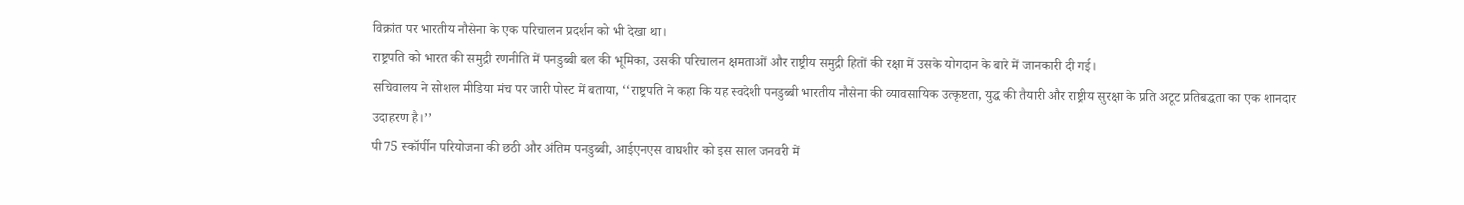विक्रांत पर भारतीय नौसेना के एक परिचालन प्रदर्शन को भी देखा था।
राष्ट्रपति को भारत की समुद्री रणनीति में पनडुब्बी बल की भूमिका, उसकी परिचालन क्षमताओं और राष्ट्रीय समुद्री हितों की रक्षा में उसके योगदान के बारे में जानकारी दी गई।
सचिवालय ने सोशल मीडिया मंच पर जारी पोस्ट में बताया, ‘‘राष्ट्रपति ने कहा कि यह स्वदेशी पनडुब्बी भारतीय नौसेना की व्यावसायिक उत्कृष्टता, युद्ध की तैयारी और राष्ट्रीय सुरक्षा के प्रति अटूट प्रतिबद्धता का एक शानदार उदाहरण है।’’
पी75 स्कॉर्पीन परियोजना की छठी और अंतिम पनडुब्बी, आईएनएस वाघशीर को इस साल जनवरी में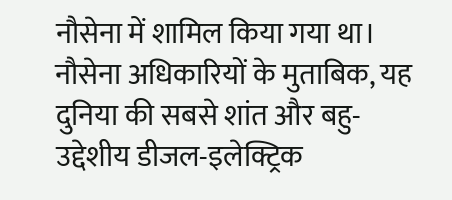नौसेना में शामिल किया गया था।
नौसेना अधिकारियों के मुताबिक, यह दुनिया की सबसे शांत और बहु-उद्देशीय डीजल-इलेक्ट्रिक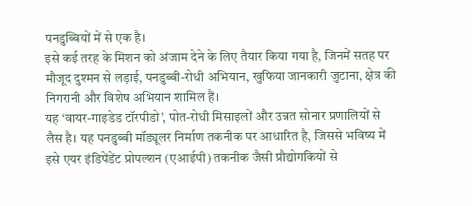पनडुब्बियों में से एक है।
इसे कई तरह के मिशन को अंजाम देने के लिए तैयार किया गया है, जिनमें सतह पर मौजूद दुश्मन से लड़ाई, पनडुब्बी-रोधी अभियान, खुफिया जानकारी जुटाना, क्षेत्र की निगरानी और विशेष अभियान शामिल हैं।
यह ‘वायर-गाइडेड टॉरपीडो’, पोत-रोधी मिसाइलों और उन्नत सोनार प्रणालियों से लैस है। यह पनडुब्बी मॉड्यूलर निर्माण तकनीक पर आधारित है, जिससे भविष्य में इसे एयर इंडिपेंडेंट प्रोपल्शन (एआईपी) तकनीक जैसी प्रौद्योगकियों से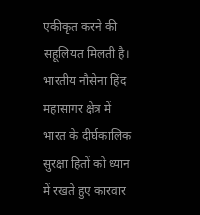एकीकृत करने की सहूलियत मिलती है।
भारतीय नौसेना हिंद महासागर क्षेत्र में भारत के दीर्घकालिक सुरक्षा हितों को ध्यान में रखते हुए कारवार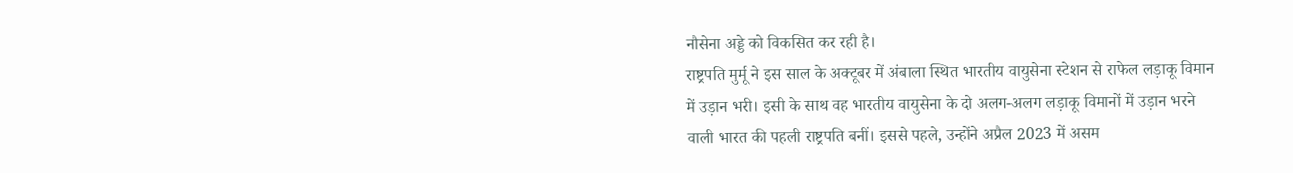नौसेना अड्डे को विकसित कर रही है।
राष्ट्रपति मुर्मू ने इस साल के अक्टूबर में अंबाला स्थित भारतीय वायुसेना स्टेशन से राफेल लड़ाकू विमान में उड़ान भरी। इसी के साथ वह भारतीय वायुसेना के दो अलग-अलग लड़ाकू विमानों में उड़ान भरने वाली भारत की पहली राष्ट्रपति बनीं। इससे पहले, उन्होंने अप्रैल 2023 में असम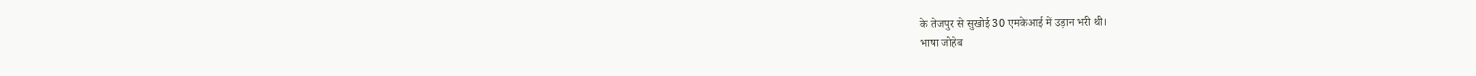के तेजपुर से सुखोई 30 एमकेआई में उड़ान भरी थी।
भाषा जोहेब